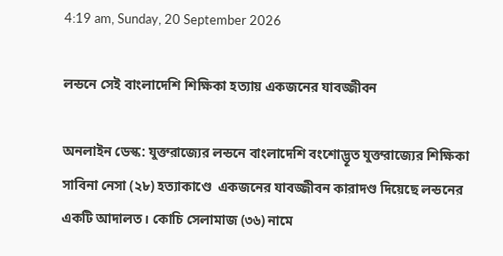4:19 am, Sunday, 20 September 2026

লন্ডনে সেই বাংলাদেশি শিক্ষিকা হত্যায় একজনের যাবজ্জীবন

অনলাইন ডেস্ক: যুক্তরাজ্যের লন্ডনে বাংলাদেশি বংশোদ্ভূত যুক্তরাজ্যের শিক্ষিকা সাবিনা নেসা (২৮) হত্যাকাণ্ডে  একজনের যাবজ্জীবন কারাদণ্ড দিয়েছে লন্ডনের একটি আদালত। কোচি সেলামাজ (৩৬) নামে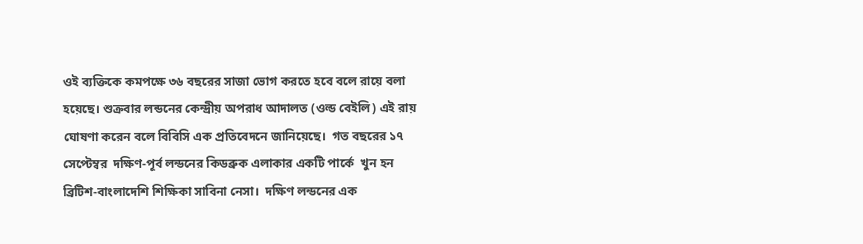ওই ব্যক্তিকে কমপক্ষে ৩৬ বছরের সাজা ভোগ করতে হবে বলে রায়ে বলা হয়েছে। শুক্রবার লন্ডনের কেন্দ্রীয় অপরাধ আদালত (ওল্ড বেইলি) এই রায় ঘোষণা করেন বলে বিবিসি এক প্রতিবেদনে জানিয়েছে।  গত বছরের ১৭ সেপ্টেম্বর  দক্ষিণ-পূর্ব লন্ডনের কিডব্রুক এলাকার একটি পার্কে  খুন হন ব্রিটিশ-বাংলাদেশি শিক্ষিকা সাবিনা নেসা।  দক্ষিণ লন্ডনের এক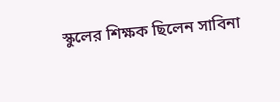স্কুলের শিক্ষক ছিলেন সাবিনা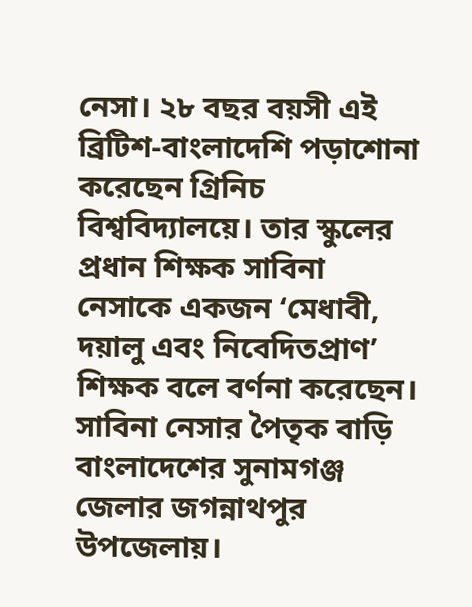নেসা। ২৮ বছর বয়সী এই ব্রিটিশ-বাংলাদেশি পড়াশোনা করেছেন গ্রিনিচ বিশ্ববিদ্যালয়ে। তার স্কুলের প্রধান শিক্ষক সাবিনা নেসাকে একজন ‘মেধাবী, দয়ালু এবং নিবেদিতপ্রাণ’ শিক্ষক বলে বর্ণনা করেছেন। সাবিনা নেসার পৈতৃক বাড়ি বাংলাদেশের সুনামগঞ্জ জেলার জগন্নাথপুর উপজেলায়।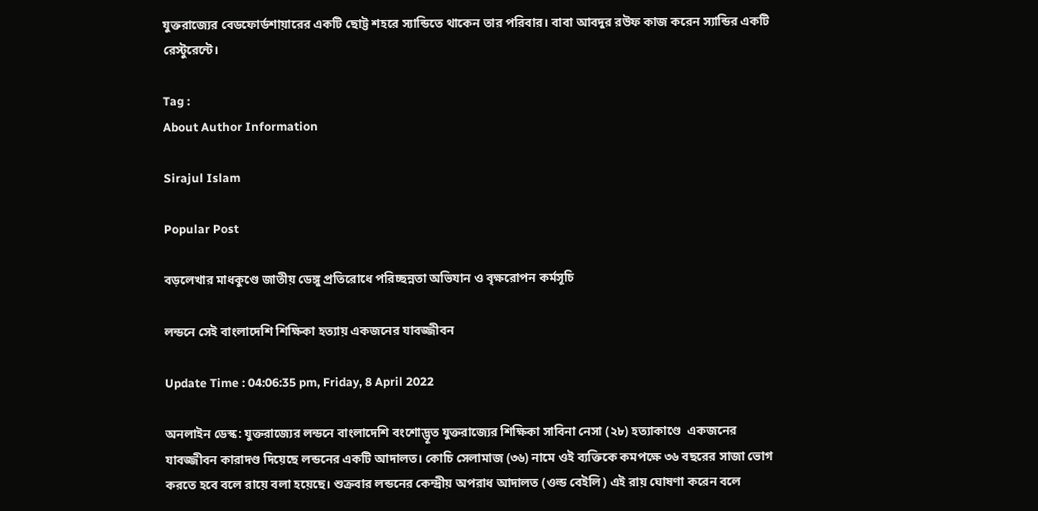যুক্তরাজ্যের বেডফোর্ডশায়ারের একটি ছোট্ট শহরে স্যান্ডিতে থাকেন তার পরিবার। বাবা আবদুর রউফ কাজ করেন স্যান্ডির একটি রেস্টুরেন্টে।

Tag :
About Author Information

Sirajul Islam

Popular Post

বড়লেখার মাধকুণ্ডে জাতীয় ডেঙ্গু প্রতিরোধে পরিচ্ছন্নতা অভিযান ও বৃক্ষরোপন কর্মসূচি

লন্ডনে সেই বাংলাদেশি শিক্ষিকা হত্যায় একজনের যাবজ্জীবন

Update Time : 04:06:35 pm, Friday, 8 April 2022

অনলাইন ডেস্ক: যুক্তরাজ্যের লন্ডনে বাংলাদেশি বংশোদ্ভূত যুক্তরাজ্যের শিক্ষিকা সাবিনা নেসা (২৮) হত্যাকাণ্ডে  একজনের যাবজ্জীবন কারাদণ্ড দিয়েছে লন্ডনের একটি আদালত। কোচি সেলামাজ (৩৬) নামে ওই ব্যক্তিকে কমপক্ষে ৩৬ বছরের সাজা ভোগ করতে হবে বলে রায়ে বলা হয়েছে। শুক্রবার লন্ডনের কেন্দ্রীয় অপরাধ আদালত (ওল্ড বেইলি) এই রায় ঘোষণা করেন বলে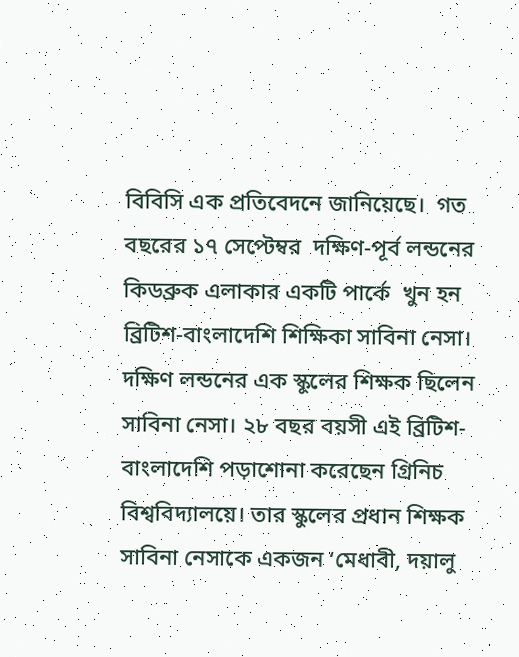বিবিসি এক প্রতিবেদনে জানিয়েছে।  গত বছরের ১৭ সেপ্টেম্বর  দক্ষিণ-পূর্ব লন্ডনের কিডব্রুক এলাকার একটি পার্কে  খুন হন ব্রিটিশ-বাংলাদেশি শিক্ষিকা সাবিনা নেসা।  দক্ষিণ লন্ডনের এক স্কুলের শিক্ষক ছিলেন সাবিনা নেসা। ২৮ বছর বয়সী এই ব্রিটিশ-বাংলাদেশি পড়াশোনা করেছেন গ্রিনিচ বিশ্ববিদ্যালয়ে। তার স্কুলের প্রধান শিক্ষক সাবিনা নেসাকে একজন ‘মেধাবী, দয়ালু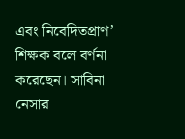এবং নিবেদিতপ্রাণ’ শিক্ষক বলে বর্ণনা করেছেন। সাবিনা নেসার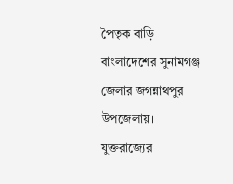পৈতৃক বাড়ি বাংলাদেশের সুনামগঞ্জ জেলার জগন্নাথপুর উপজেলায়। যুক্তরাজ্যের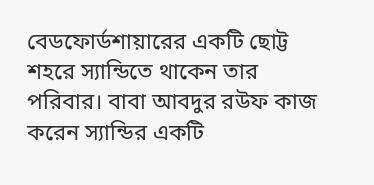বেডফোর্ডশায়ারের একটি ছোট্ট শহরে স্যান্ডিতে থাকেন তার পরিবার। বাবা আবদুর রউফ কাজ করেন স্যান্ডির একটি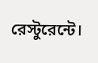রেস্টুরেন্টে।